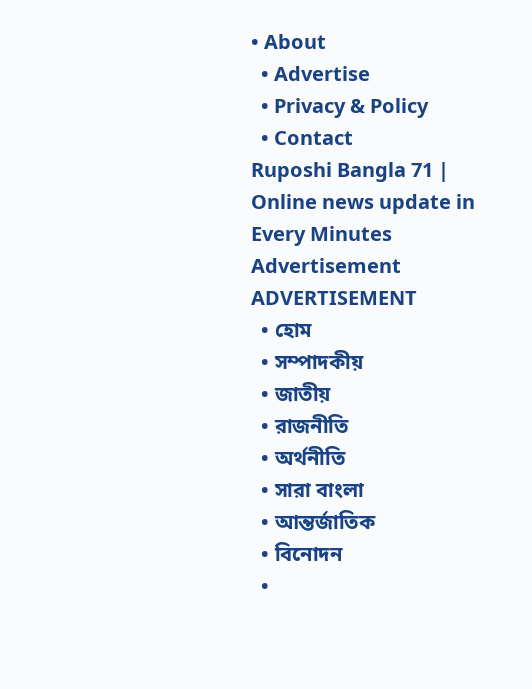• About
  • Advertise
  • Privacy & Policy
  • Contact
Ruposhi Bangla 71 | Online news update in Every Minutes
Advertisement
ADVERTISEMENT
  • হোম
  • সম্পাদকীয়
  • জাতীয়
  • রাজনীতি
  • অর্থনীতি
  • সারা বাংলা
  • আন্তর্জাতিক
  • বিনোদন
  •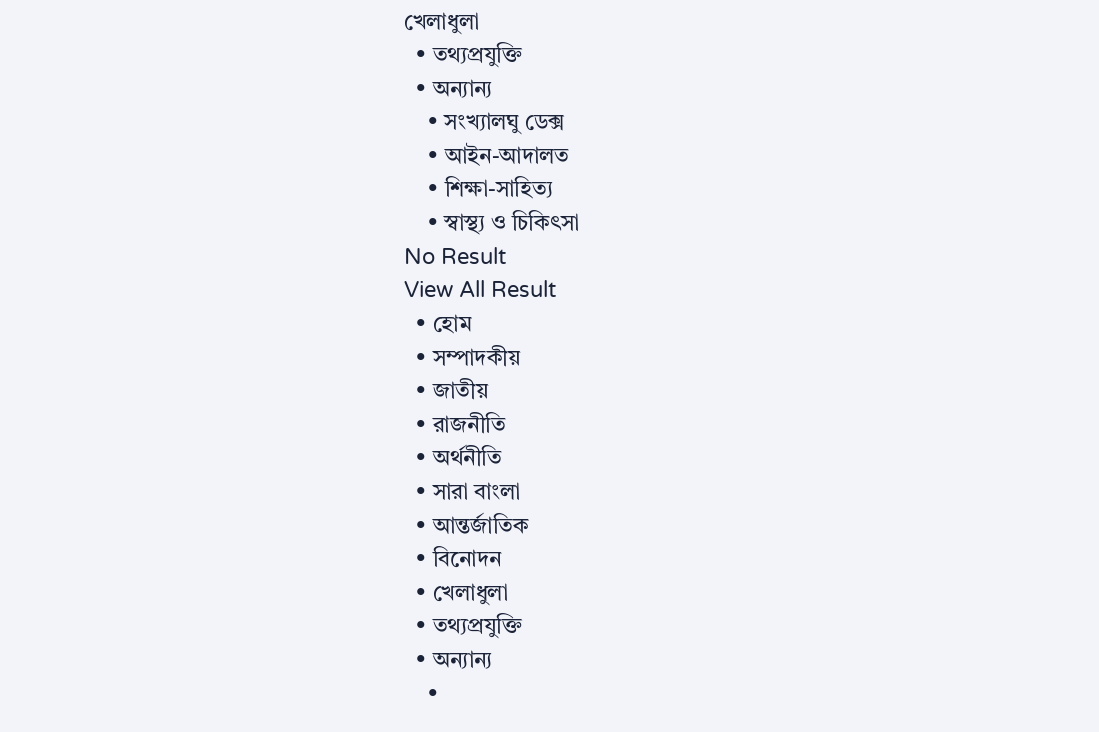খেলাধুলা
  • তথ্যপ্রযুক্তি
  • অন্যান্য
    • সংখ্যালঘু ডেক্স
    • আইন-আদালত
    • শিক্ষা-সাহিত্য
    • স্বাস্থ্য ও চিকিৎসা
No Result
View All Result
  • হোম
  • সম্পাদকীয়
  • জাতীয়
  • রাজনীতি
  • অর্থনীতি
  • সারা বাংলা
  • আন্তর্জাতিক
  • বিনোদন
  • খেলাধুলা
  • তথ্যপ্রযুক্তি
  • অন্যান্য
    •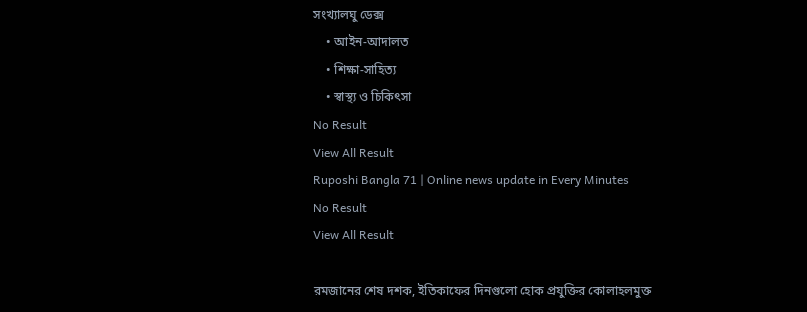সংখ্যালঘু ডেক্স
    • আইন-আদালত
    • শিক্ষা-সাহিত্য
    • স্বাস্থ্য ও চিকিৎসা
No Result
View All Result
Ruposhi Bangla 71 | Online news update in Every Minutes
No Result
View All Result

রমজানের শেষ দশক, ইতিকাফের দিনগুলো হোক প্রযুক্তির কোলাহলমুক্ত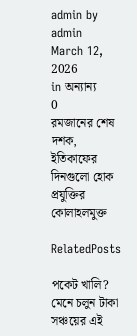admin by admin
March 12, 2026
in অন্যান্য
0
রমজানের শেষ দশক, ইতিকাফের দিনগুলো হোক প্রযুক্তির কোলাহলমুক্ত

RelatedPosts

পকেট খালি? মেনে চলুন টাকা সঞ্চয়ের এই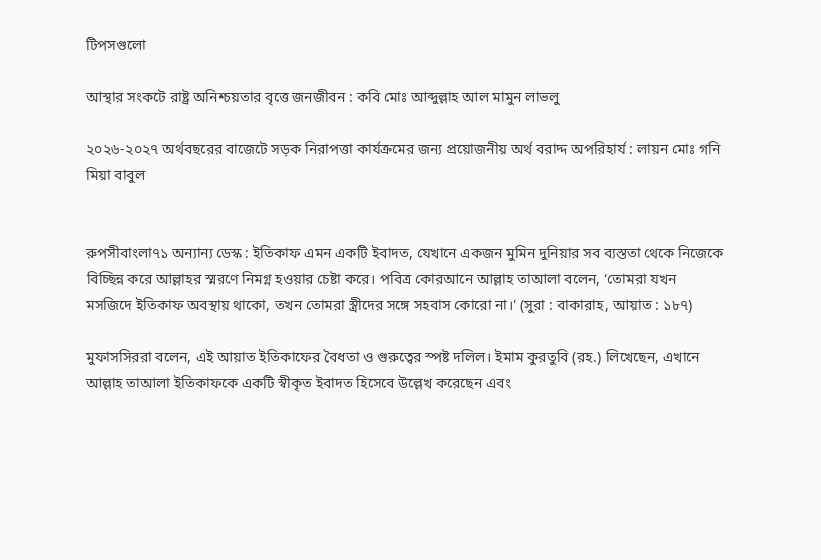টিপসগুলো

আস্থার সংকটে রাষ্ট্র অনিশ্চয়তার বৃত্তে জনজীবন : কবি মোঃ আব্দুল্লাহ আল মামুন লাভলু

২০২৬-২০২৭ অর্থবছরের বাজেটে সড়ক নিরাপত্তা কার্যক্রমের জন্য প্রয়োজনীয় অর্থ বরাদ্দ অপরিহার্য : লায়ন মোঃ গনি মিয়া বাবুল


রুপসীবাংলা৭১ অন্যান্য ডেস্ক : ইতিকাফ এমন একটি ইবাদত, যেখানে একজন মুমিন দুনিয়ার সব ব্যস্ততা থেকে নিজেকে বিচ্ছিন্ন করে আল্লাহর স্মরণে নিমগ্ন হওয়ার চেষ্টা করে। পবিত্র কোরআনে আল্লাহ তাআলা বলেন, ‘তোমরা যখন মসজিদে ইতিকাফ অবস্থায় থাকো, তখন তোমরা স্ত্রীদের সঙ্গে সহবাস কোরো না।’ (সুরা : বাকারাহ, আয়াত : ১৮৭)

মুফাসসিররা বলেন, এই আয়াত ইতিকাফের বৈধতা ও গুরুত্বের স্পষ্ট দলিল। ইমাম কুরতুবি (রহ.) লিখেছেন, এখানে আল্লাহ তাআলা ইতিকাফকে একটি স্বীকৃত ইবাদত হিসেবে উল্লেখ করেছেন এবং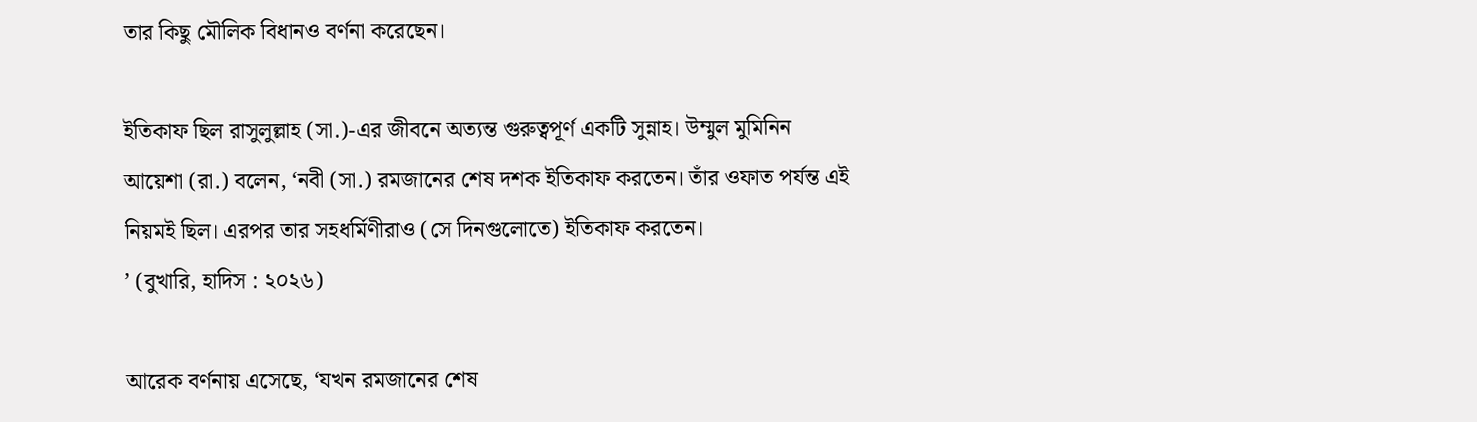তার কিছু মৌলিক বিধানও বর্ণনা করেছেন।

ইতিকাফ ছিল রাসুলুল্লাহ (সা.)-এর জীবনে অত্যন্ত গুরুত্বপূর্ণ একটি সুন্নাহ। উম্মুল মুমিনিন আয়েশা (রা.) বলেন, ‘নবী (সা.) রমজানের শেষ দশক ইতিকাফ করতেন। তাঁর ওফাত পর্যন্ত এই নিয়মই ছিল। এরপর তার সহধর্মিণীরাও (সে দিনগুলোতে) ইতিকাফ করতেন।
’ (বুখারি, হাদিস : ২০২৬)

আরেক বর্ণনায় এসেছে, ‘যখন রমজানের শেষ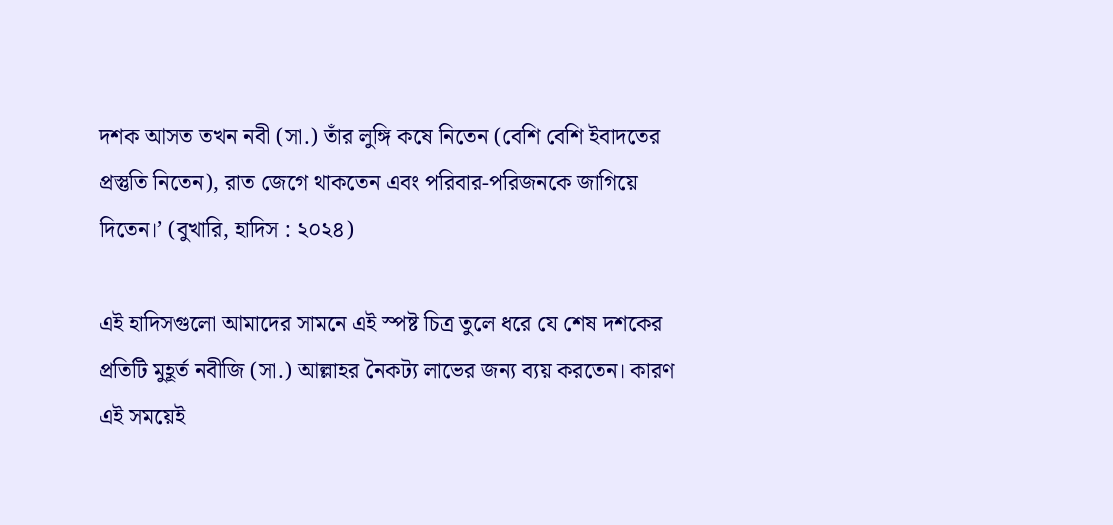দশক আসত তখন নবী (সা.) তাঁর লুঙ্গি কষে নিতেন (বেশি বেশি ইবাদতের প্রস্তুতি নিতেন), রাত জেগে থাকতেন এবং পরিবার-পরিজনকে জাগিয়ে দিতেন।’ (বুখারি, হাদিস : ২০২৪)

এই হাদিসগুলো আমাদের সামনে এই স্পষ্ট চিত্র তুলে ধরে যে শেষ দশকের প্রতিটি মুহূর্ত নবীজি (সা.) আল্লাহর নৈকট্য লাভের জন্য ব্যয় করতেন। কারণ এই সময়েই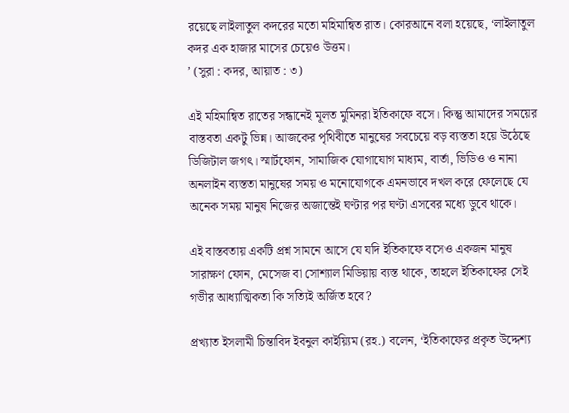রয়েছে লাইলাতুল কদরের মতো মহিমান্বিত রাত। কোরআনে বলা হয়েছে, ‘লাইলাতুল কদর এক হাজার মাসের চেয়েও উত্তম।
’ (সুরা : কদর, আয়াত : ৩)

এই মহিমান্বিত রাতের সন্ধানেই মূলত মুমিনরা ইতিকাফে বসে। কিন্তু আমাদের সময়ের বাস্তবতা একটু ভিন্ন। আজকের পৃথিবীতে মানুষের সবচেয়ে বড় ব্যস্ততা হয়ে উঠেছে ডিজিটাল জগৎ। স্মার্টফোন, সামাজিক যোগাযোগ মাধ্যম, বার্তা, ভিডিও ও নানা অনলাইন ব্যস্ততা মানুষের সময় ও মনোযোগকে এমনভাবে দখল করে ফেলেছে যে অনেক সময় মানুষ নিজের অজান্তেই ঘণ্টার পর ঘণ্টা এসবের মধ্যে ডুবে থাকে।

এই বাস্তবতায় একটি প্রশ্ন সামনে আসে যে যদি ইতিকাফে বসেও একজন মানুষ সারাক্ষণ ফোন, মেসেজ বা সোশ্যাল মিডিয়ায় ব্যস্ত থাকে, তাহলে ইতিকাফের সেই গভীর আধ্যাত্মিকতা কি সত্যিই অর্জিত হবে?

প্রখ্যাত ইসলামী চিন্তাবিদ ইবনুল কাইয়্যিম (রহ.) বলেন, ‘ইতিকাফের প্রকৃত উদ্দেশ্য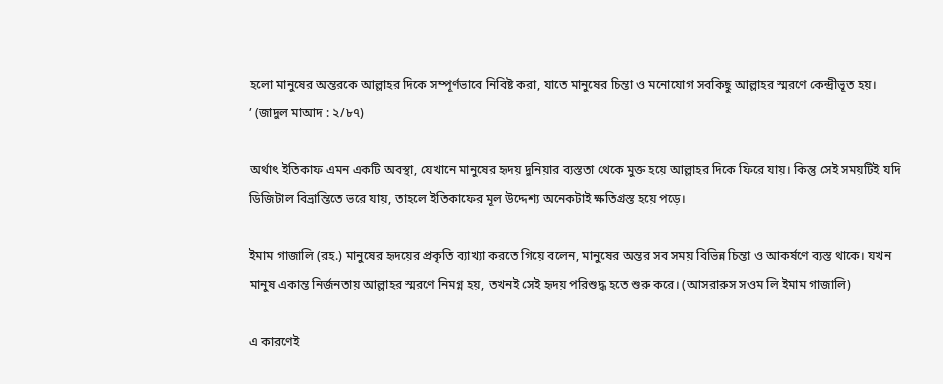হলো মানুষের অন্তরকে আল্লাহর দিকে সম্পূর্ণভাবে নিবিষ্ট করা, যাতে মানুষের চিন্তা ও মনোযোগ সবকিছু আল্লাহর স্মরণে কেন্দ্রীভূত হয়।
’ (জাদুল মাআদ : ২/৮৭)

অর্থাৎ ইতিকাফ এমন একটি অবস্থা, যেখানে মানুষের হৃদয় দুনিয়ার ব্যস্ততা থেকে মুক্ত হয়ে আল্লাহর দিকে ফিরে যায়। কিন্তু সেই সময়টিই যদি ডিজিটাল বিভ্রান্তিতে ভরে যায়, তাহলে ইতিকাফের মূল উদ্দেশ্য অনেকটাই ক্ষতিগ্রস্ত হয়ে পড়ে।

ইমাম গাজালি (রহ.) মানুষের হৃদয়ের প্রকৃতি ব্যাখ্যা করতে গিয়ে বলেন, মানুষের অন্তর সব সময় বিভিন্ন চিন্তা ও আকর্ষণে ব্যস্ত থাকে। যখন মানুষ একান্ত নির্জনতায় আল্লাহর স্মরণে নিমগ্ন হয়, তখনই সেই হৃদয় পরিশুদ্ধ হতে শুরু করে। (আসরারুস সওম লি ইমাম গাজালি)

এ কারণেই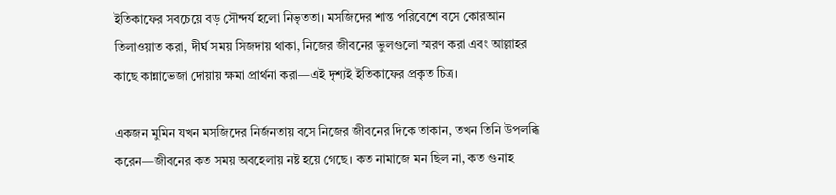ইতিকাফের সবচেয়ে বড় সৌন্দর্য হলো নিভৃততা। মসজিদের শান্ত পরিবেশে বসে কোরআন তিলাওয়াত করা, দীর্ঘ সময় সিজদায় থাকা, নিজের জীবনের ভুলগুলো স্মরণ করা এবং আল্লাহর কাছে কান্নাভেজা দোয়ায় ক্ষমা প্রার্থনা করা—এই দৃশ্যই ইতিকাফের প্রকৃত চিত্র।

একজন মুমিন যখন মসজিদের নির্জনতায় বসে নিজের জীবনের দিকে তাকান, তখন তিনি উপলব্ধি করেন—জীবনের কত সময় অবহেলায় নষ্ট হয়ে গেছে। কত নামাজে মন ছিল না, কত গুনাহ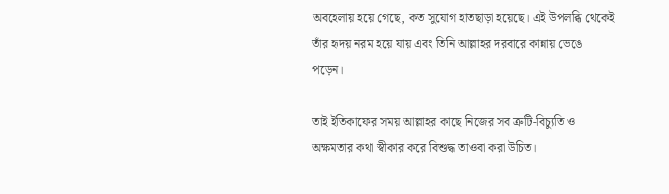অবহেলায় হয়ে গেছে, কত সুযোগ হাতছাড়া হয়েছে। এই উপলব্ধি থেকেই তাঁর হৃদয় নরম হয়ে যায় এবং তিনি আল্লাহর দরবারে কান্নায় ভেঙে পড়েন।

তাই ইতিকাফের সময় আল্লাহর কাছে নিজের সব ত্রুটি-বিচ্যুতি ও অক্ষমতার কথা স্বীকার করে বিশুদ্ধ তাওবা করা উচিত।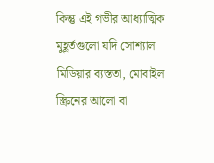কিন্তু এই গভীর আধ্যাত্মিক মুহূর্তগুলো যদি সোশ্যাল মিডিয়ার ব্যস্ততা, মোবাইল স্ক্রিনের আলো বা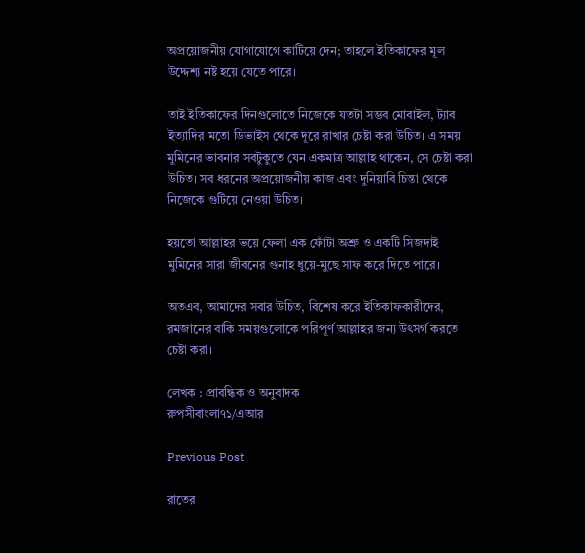অপ্রয়োজনীয় যোগাযোগে কাটিয়ে দেন; তাহলে ইতিকাফের মূল উদ্দেশ্য নষ্ট হয়ে যেতে পারে।

তাই ইতিকাফের দিনগুলোতে নিজেকে যতটা সম্ভব মোবাইল, ট্যাব ইত্যাদির মতো ডিভাইস থেকে দূরে রাখার চেষ্টা করা উচিত। এ সময় মুমিনের ভাবনার সবটুকুতে যেন একমাত্র আল্লাহ থাকেন, সে চেষ্টা করা উচিত। সব ধরনের অপ্রয়োজনীয় কাজ এবং দুনিয়াবি চিন্তা থেকে নিজেকে গুটিয়ে নেওয়া উচিত।

হয়তো আল্লাহর ভয়ে ফেলা এক ফোঁটা অশ্রু ও একটি সিজদাই মুমিনের সারা জীবনের গুনাহ ধুয়ে-মুছে সাফ করে দিতে পারে।

অতএব, আমাদের সবার উচিত, বিশেষ করে ইতিকাফকারীদের, রমজানের বাকি সময়গুলোকে পরিপূর্ণ আল্লাহর জন্য উৎসর্গ করতে চেষ্টা করা।

লেখক : প্রাবন্ধিক ও অনুবাদক
রুপসীবাংলা৭১/এআর

Previous Post

রাতের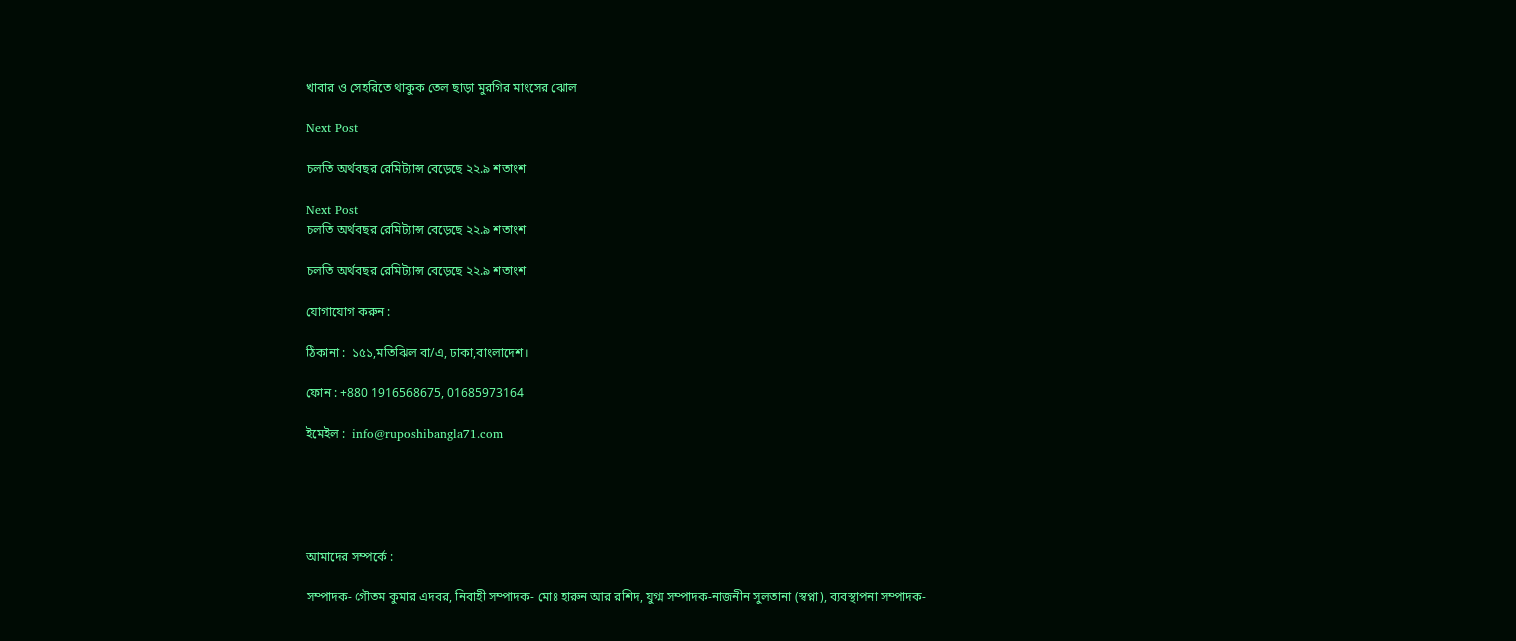খাবার ও সেহরিতে থাকুক তেল ছাড়া মুরগির মাংসের ঝোল

Next Post

চলতি অর্থবছর রেমিট্যান্স বেড়েছে ২২.৯ শতাংশ

Next Post
চলতি অর্থবছর রেমিট্যান্স বেড়েছে ২২.৯ শতাংশ

চলতি অর্থবছর রেমিট্যান্স বেড়েছে ২২.৯ শতাংশ

যোগাযোগ করুন :

ঠিকানা :  ১৫১,মতিঝিল বা/এ, ঢাকা,বাংলাদেশ।

ফোন : +880 1916568675, 01685973164

ইমেইল :  info@ruposhibangla71.com





আমাদের সম্পর্কে :

সম্পাদক- গৌতম কুমার এদবর, নিবাহী সম্পাদক- মোঃ হারুন আর রশিদ, যুগ্ম সম্পাদক-নাজনীন সুলতানা (স্বপ্না), ব্যবস্থাপনা সম্পাদক-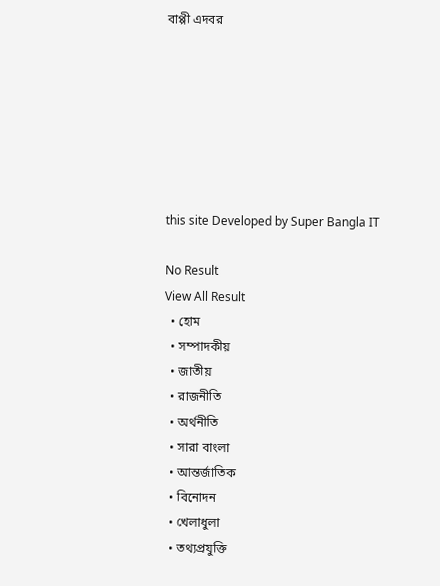বাপ্পী এদবর







this site Developed by Super Bangla IT

No Result
View All Result
  • হোম
  • সম্পাদকীয়
  • জাতীয়
  • রাজনীতি
  • অর্থনীতি
  • সারা বাংলা
  • আন্তর্জাতিক
  • বিনোদন
  • খেলাধুলা
  • তথ্যপ্রযুক্তি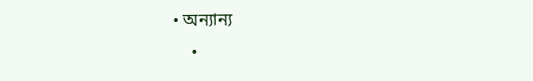• অন্যান্য
    •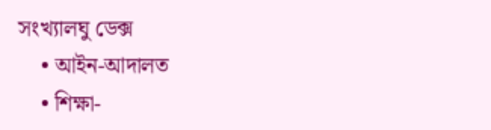সংখ্যালঘু ডেক্স
    • আইন-আদালত
    • শিক্ষা-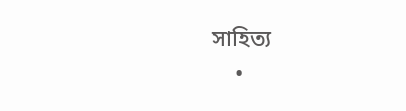সাহিত্য
    •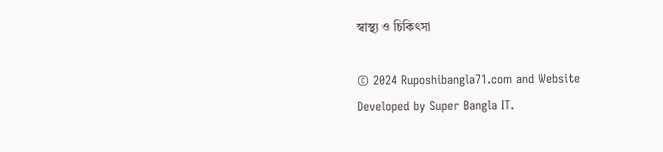স্বাস্থ্য ও চিকিৎসা

© 2024 Ruposhibangla71.com and Website Developed by Super Bangla IT.